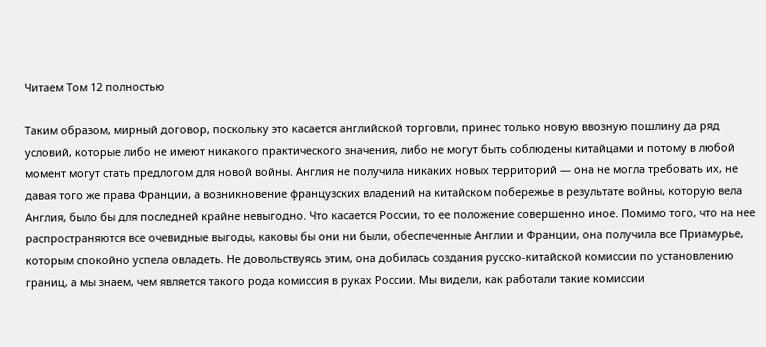Читаем Том 12 полностью

Таким образом, мирный договор, поскольку это касается английской торговли, принес только новую ввозную пошлину да ряд условий, которые либо не имеют никакого практического значения, либо не могут быть соблюдены китайцами и потому в любой момент могут стать предлогом для новой войны. Англия не получила никаких новых территорий — она не могла требовать их, не давая того же права Франции, а возникновение французских владений на китайском побережье в результате войны, которую вела Англия, было бы для последней крайне невыгодно. Что касается России, то ее положение совершенно иное. Помимо того, что на нее распространяются все очевидные выгоды, каковы бы они ни были, обеспеченные Англии и Франции, она получила все Приамурье, которым спокойно успела овладеть. Не довольствуясь этим, она добилась создания русско-китайской комиссии по установлению границ, а мы знаем, чем является такого рода комиссия в руках России. Мы видели, как работали такие комиссии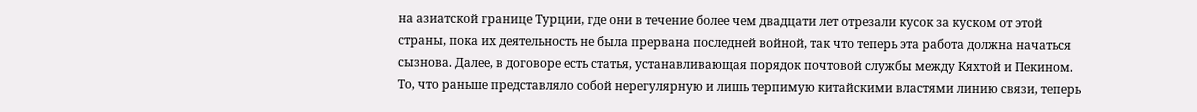на азиатской границе Турции, где они в течение более чем двадцати лет отрезали кусок за куском от этой страны, пока их деятельность не была прервана последней войной, так что теперь эта работа должна начаться сызнова. Далее, в договоре есть статья, устанавливающая порядок почтовой службы между Кяхтой и Пекином. То, что раньше представляло собой нерегулярную и лишь терпимую китайскими властями линию связи, теперь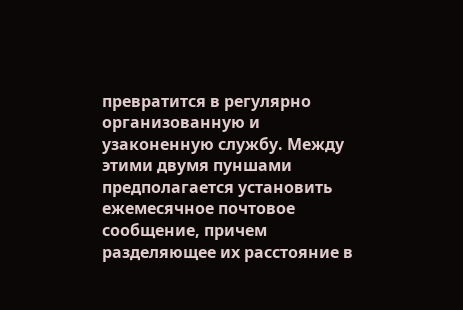превратится в регулярно организованную и узаконенную службу. Между этими двумя пуншами предполагается установить ежемесячное почтовое сообщение, причем разделяющее их расстояние в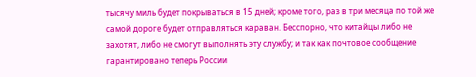тысячу миль будет покрываться в 15 дней; кроме того, раз в три месяца по той же самой дороге будет отправляться караван. Бесспорно, что китайцы либо не захотят, либо не смогут выполнять эту службу; и так как почтовое сообщение гарантировано теперь России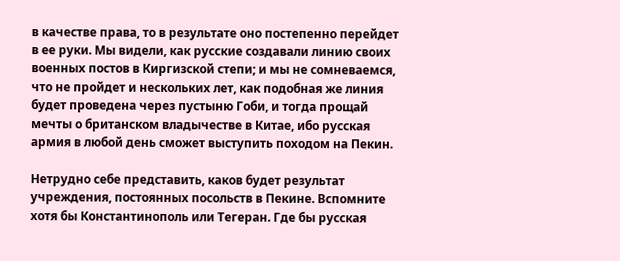в качестве права, то в результате оно постепенно перейдет в ее руки. Мы видели, как русские создавали линию своих военных постов в Киргизской степи; и мы не сомневаемся, что не пройдет и нескольких лет, как подобная же линия будет проведена через пустыню Гоби, и тогда прощай мечты о британском владычестве в Китае, ибо русская армия в любой день сможет выступить походом на Пекин.

Нетрудно себе представить, каков будет результат учреждения, постоянных посольств в Пекине. Вспомните хотя бы Константинополь или Тегеран. Где бы русская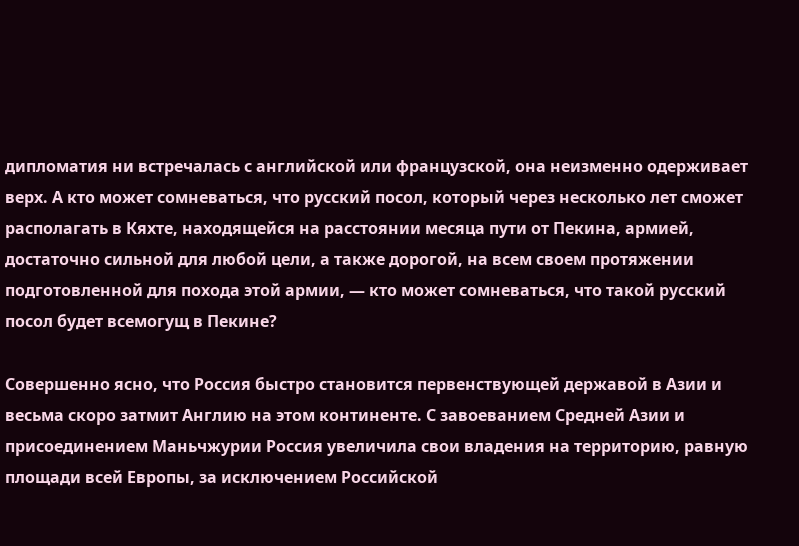дипломатия ни встречалась с английской или французской, она неизменно одерживает верх. А кто может сомневаться, что русский посол, который через несколько лет сможет располагать в Кяхте, находящейся на расстоянии месяца пути от Пекина, армией, достаточно сильной для любой цели, а также дорогой, на всем своем протяжении подготовленной для похода этой армии, — кто может сомневаться, что такой русский посол будет всемогущ в Пекине?

Совершенно ясно, что Россия быстро становится первенствующей державой в Азии и весьма скоро затмит Англию на этом континенте. С завоеванием Средней Азии и присоединением Маньчжурии Россия увеличила свои владения на территорию, равную площади всей Европы, за исключением Российской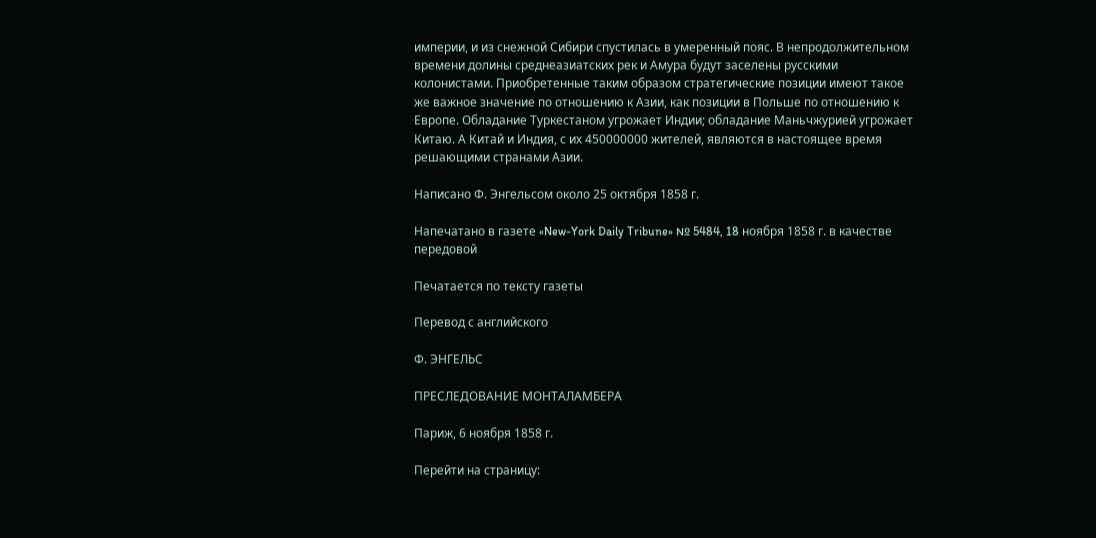империи, и из снежной Сибири спустилась в умеренный пояс. В непродолжительном времени долины среднеазиатских рек и Амура будут заселены русскими колонистами. Приобретенные таким образом стратегические позиции имеют такое же важное значение по отношению к Азии, как позиции в Польше по отношению к Европе. Обладание Туркестаном угрожает Индии; обладание Маньчжурией угрожает Китаю. А Китай и Индия, с их 450000000 жителей, являются в настоящее время решающими странами Азии.

Написано Ф. Энгельсом около 25 октября 1858 г.

Напечатано в газете «New-York Daily Tribune» № 5484, 18 ноября 1858 г. в качестве передовой

Печатается по тексту газеты

Перевод с английского

Ф. ЭНГЕЛЬС

ПРЕСЛЕДОВАНИЕ МОНТАЛАМБЕРА

Париж, 6 ноября 1858 г.

Перейти на страницу: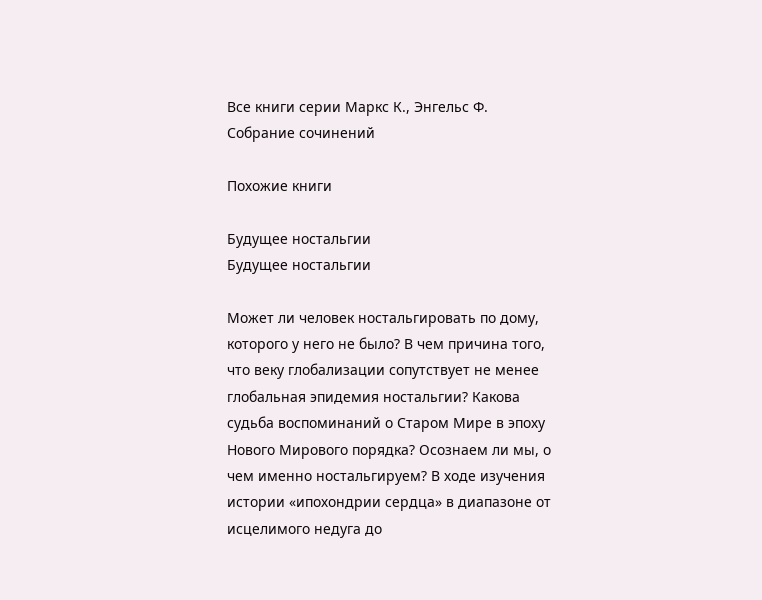Все книги серии Маркс К., Энгельс Ф. Собрание сочинений

Похожие книги

Будущее ностальгии
Будущее ностальгии

Может ли человек ностальгировать по дому, которого у него не было? В чем причина того, что веку глобализации сопутствует не менее глобальная эпидемия ностальгии? Какова судьба воспоминаний о Старом Мире в эпоху Нового Мирового порядка? Осознаем ли мы, о чем именно ностальгируем? В ходе изучения истории «ипохондрии сердца» в диапазоне от исцелимого недуга до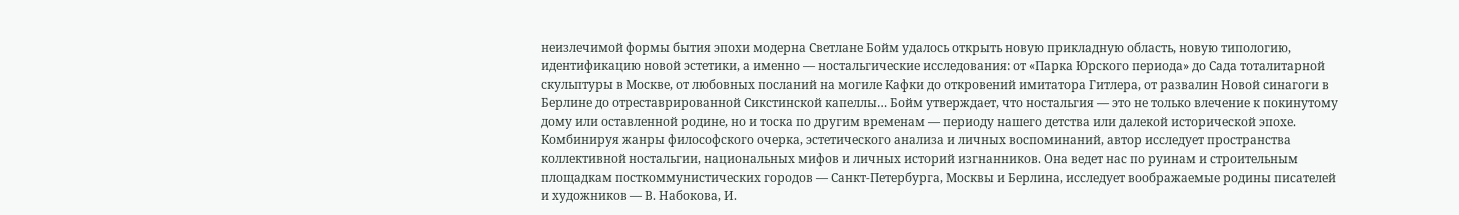неизлечимой формы бытия эпохи модерна Светлане Бойм удалось открыть новую прикладную область, новую типологию, идентификацию новой эстетики, а именно — ностальгические исследования: от «Парка Юрского периода» до Сада тоталитарной скульптуры в Москве, от любовных посланий на могиле Кафки до откровений имитатора Гитлера, от развалин Новой синагоги в Берлине до отреставрированной Сикстинской капеллы… Бойм утверждает, что ностальгия — это не только влечение к покинутому дому или оставленной родине, но и тоска по другим временам — периоду нашего детства или далекой исторической эпохе. Комбинируя жанры философского очерка, эстетического анализа и личных воспоминаний, автор исследует пространства коллективной ностальгии, национальных мифов и личных историй изгнанников. Она ведет нас по руинам и строительным площадкам посткоммунистических городов — Санкт-Петербурга, Москвы и Берлина, исследует воображаемые родины писателей и художников — В. Набокова, И.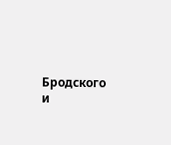Бродского и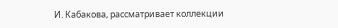И. Кабакова, рассматривает коллекции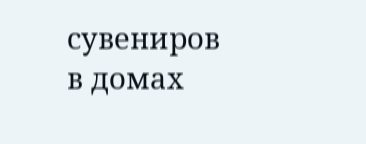сувениров в домах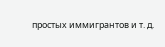простых иммигрантов и т. д.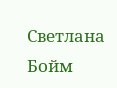Светлана Бойм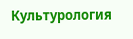Культурология